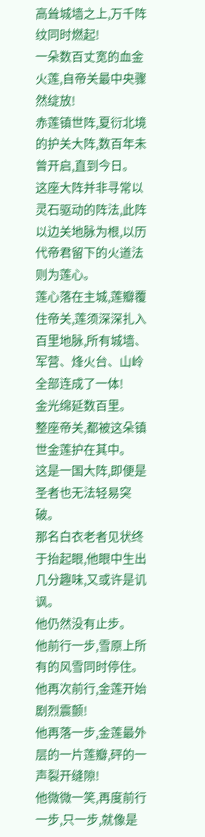高耸城墙之上,万千阵纹同时燃起!
一朵数百丈宽的血金火莲,自帝关最中央骤然绽放!
赤莲镇世阵,夏衍北境的护关大阵,数百年未曾开启,直到今日。
这座大阵并非寻常以灵石驱动的阵法,此阵以边关地脉为根,以历代帝君留下的火道法则为莲心。
莲心落在主城,莲瓣覆住帝关,莲须深深扎入百里地脉,所有城墙、军营、烽火台、山岭全部连成了一体!
金光绵延数百里。
整座帝关,都被这朵镇世金莲护在其中。
这是一国大阵,即便是圣者也无法轻易突破。
那名白衣老者见状终于抬起眼,他眼中生出几分趣味,又或许是讥讽。
他仍然没有止步。
他前行一步,雪原上所有的风雪同时停住。
他再次前行,金莲开始剧烈震颤!
他再落一步,金莲最外层的一片莲瓣,砰的一声裂开缝隙!
他微微一笑,再度前行一步,只一步,就像是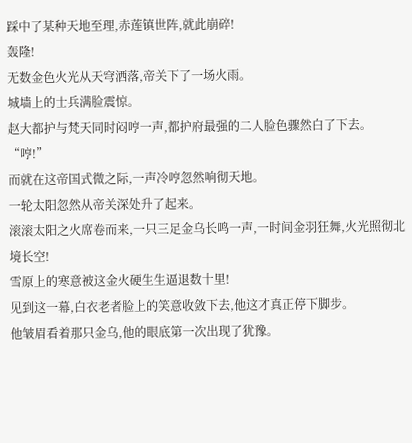踩中了某种天地至理,赤莲镇世阵,就此崩碎!
轰隆!
无数金色火光从天穹洒落,帝关下了一场火雨。
城墙上的士兵满脸震惊。
赵大都护与梵天同时闷哼一声,都护府最强的二人脸色骤然白了下去。
“哼!”
而就在这帝国式微之际,一声冷哼忽然响彻天地。
一轮太阳忽然从帝关深处升了起来。
滚滚太阳之火席卷而来,一只三足金乌长鸣一声,一时间金羽狂舞,火光照彻北境长空!
雪原上的寒意被这金火硬生生逼退数十里!
见到这一幕,白衣老者脸上的笑意收敛下去,他这才真正停下脚步。
他皱眉看着那只金乌,他的眼底第一次出现了犹豫。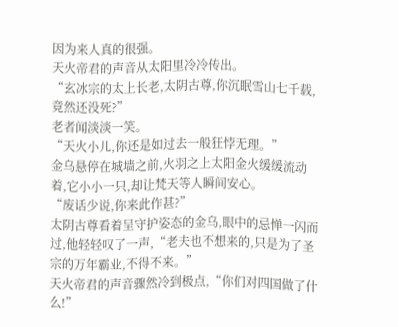因为来人真的很强。
天火帝君的声音从太阳里冷冷传出。
“玄冰宗的太上长老,太阴古尊,你沉眠雪山七千载,竟然还没死?”
老者闻淡淡一笑。
“天火小儿,你还是如过去一般狂悖无理。”
金乌悬停在城墙之前,火羽之上太阳金火缓缓流动着,它小小一只,却让梵天等人瞬间安心。
“废话少说,你来此作甚?”
太阴古尊看着呈守护姿态的金乌,眼中的忌惮一闪而过,他轻轻叹了一声,“老夫也不想来的,只是为了圣宗的万年霸业,不得不来。”
天火帝君的声音骤然冷到极点,“你们对四国做了什么!”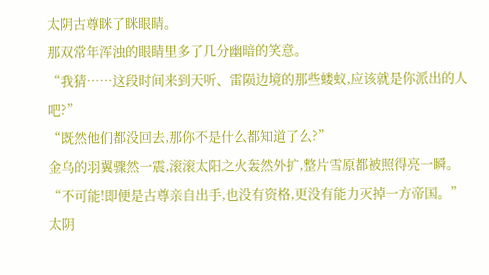太阴古尊眯了眯眼睛。
那双常年浑浊的眼睛里多了几分幽暗的笑意。
“我猜……这段时间来到天听、雷陨边境的那些蝼蚁,应该就是你派出的人吧?”
“既然他们都没回去,那你不是什么都知道了么?”
金乌的羽翼骤然一震,滚滚太阳之火轰然外扩,整片雪原都被照得亮一瞬。
“不可能!即便是古尊亲自出手,也没有资格,更没有能力灭掉一方帝国。”
太阴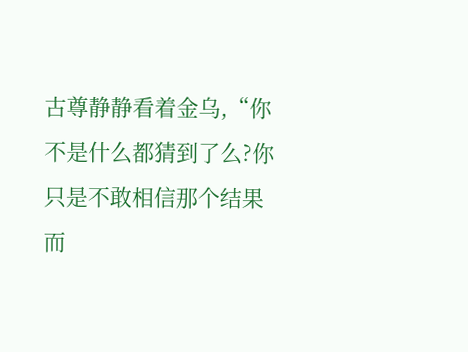古尊静静看着金乌,“你不是什么都猜到了么?你只是不敢相信那个结果而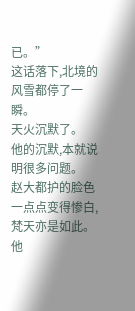已。”
这话落下,北境的风雪都停了一瞬。
天火沉默了。
他的沉默,本就说明很多问题。
赵大都护的脸色一点点变得惨白,梵天亦是如此。
他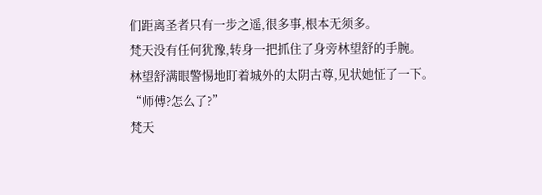们距离圣者只有一步之遥,很多事,根本无须多。
梵天没有任何犹豫,转身一把抓住了身旁林望舒的手腕。
林望舒满眼警惕地盯着城外的太阴古尊,见状她怔了一下。
“师傅?怎么了?”
梵天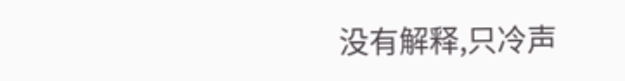没有解释,只冷声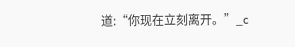道:“你现在立刻离开。”_c